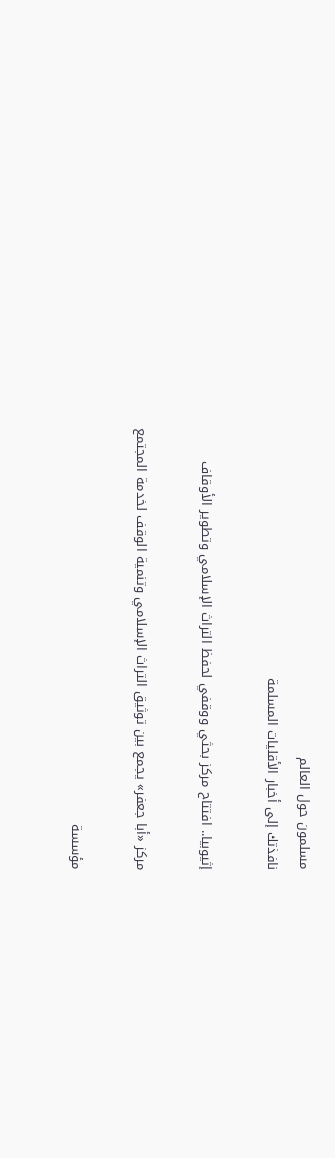مسلمون حول العالم
نافذتك إلى أخبار الأقليات المسلمة

إثيوبيا.. افتتاح مركز بحثي ووقفي لحفظ التراث الإسلامي وتطوير الأوقاف

مركز «أبا جعفر» يجمع بين توثيق التراث الإسلامي وتنمية الوقف لخدمة المجتمع

مؤسسة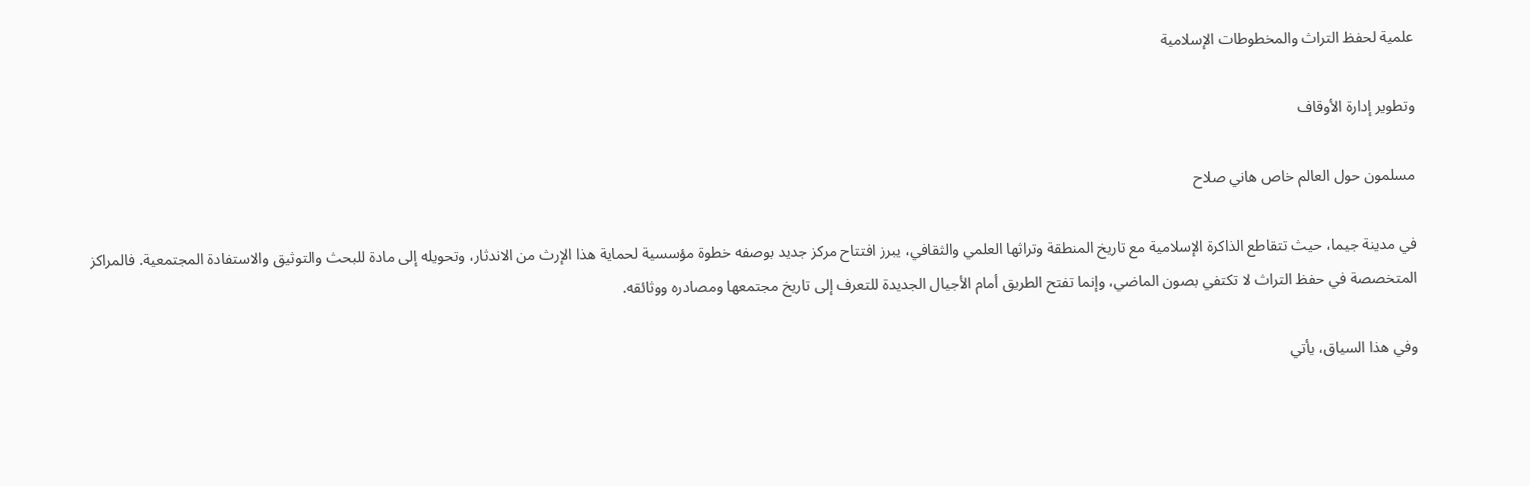علمية لحفظ التراث والمخطوطات الإسلامية

وتطوير إدارة الأوقاف

مسلمون حول العالم خاص هاني صلاح

في مدينة جيما، حيث تتقاطع الذاكرة الإسلامية مع تاريخ المنطقة وتراثها العلمي والثقافي، يبرز افتتاح مركز جديد بوصفه خطوة مؤسسية لحماية هذا الإرث من الاندثار، وتحويله إلى مادة للبحث والتوثيق والاستفادة المجتمعية. فالمراكز المتخصصة في حفظ التراث لا تكتفي بصون الماضي، وإنما تفتح الطريق أمام الأجيال الجديدة للتعرف إلى تاريخ مجتمعها ومصادره ووثائقه.

وفي هذا السياق، يأتي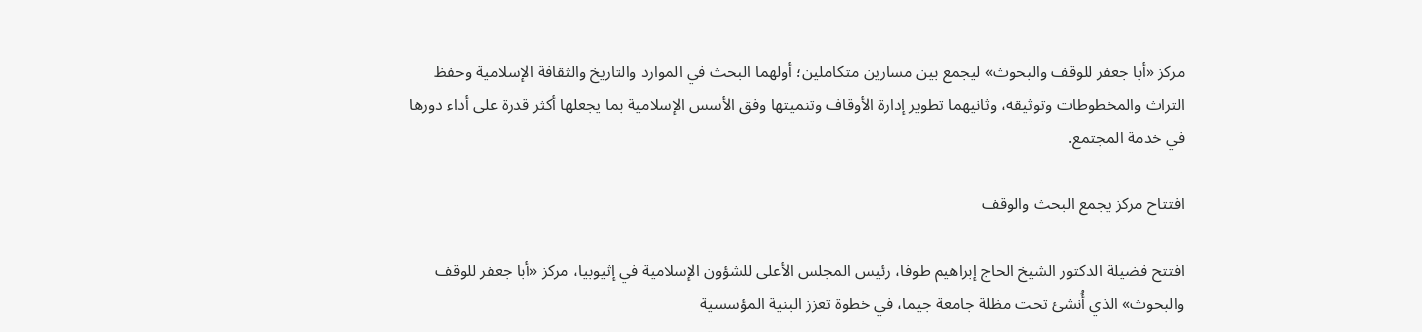مركز «أبا جعفر للوقف والبحوث» ليجمع بين مسارين متكاملين؛ أولهما البحث في الموارد والتاريخ والثقافة الإسلامية وحفظ التراث والمخطوطات وتوثيقه، وثانيهما تطوير إدارة الأوقاف وتنميتها وفق الأسس الإسلامية بما يجعلها أكثر قدرة على أداء دورها في خدمة المجتمع.

افتتاح مركز يجمع البحث والوقف

افتتح فضيلة الدكتور الشيخ الحاج إبراهيم طوفا، رئيس المجلس الأعلى للشؤون الإسلامية في إثيوبيا، مركز «أبا جعفر للوقف والبحوث» الذي أُنشئ تحت مظلة جامعة جيما، في خطوة تعزز البنية المؤسسية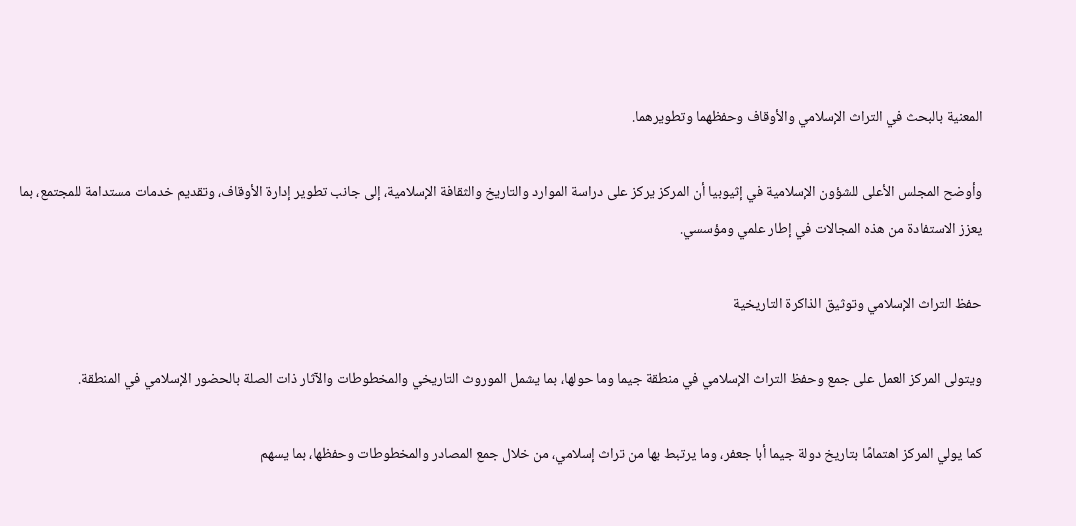المعنية بالبحث في التراث الإسلامي والأوقاف وحفظهما وتطويرهما.

وأوضح المجلس الأعلى للشؤون الإسلامية في إثيوبيا أن المركز يركز على دراسة الموارد والتاريخ والثقافة الإسلامية، إلى جانب تطوير إدارة الأوقاف، وتقديم خدمات مستدامة للمجتمع، بما يعزز الاستفادة من هذه المجالات في إطار علمي ومؤسسي.

حفظ التراث الإسلامي وتوثيق الذاكرة التاريخية

ويتولى المركز العمل على جمع وحفظ التراث الإسلامي في منطقة جيما وما حولها، بما يشمل الموروث التاريخي والمخطوطات والآثار ذات الصلة بالحضور الإسلامي في المنطقة.

كما يولي المركز اهتمامًا بتاريخ دولة جيما أبا جعفر، وما يرتبط بها من تراث إسلامي، من خلال جمع المصادر والمخطوطات وحفظها، بما يسهم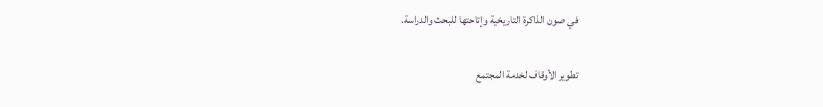في صون الذاكرة التاريخية وإتاحتها للبحث والدراسة.

تطوير الأوقاف لخدمة المجتمع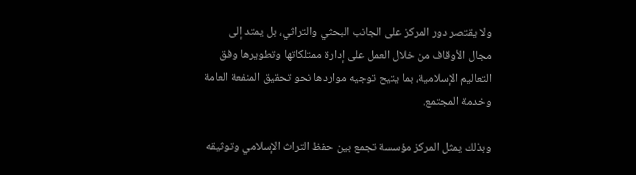ولا يقتصر دور المركز على الجانب البحثي والتراثي، بل يمتد إلى مجال الأوقاف من خلال العمل على إدارة ممتلكاتها وتطويرها وفق التعاليم الإسلامية، بما يتيح توجيه مواردها نحو تحقيق المنفعة العامة وخدمة المجتمع.

وبذلك يمثل المركز مؤسسة تجمع بين حفظ التراث الإسلامي وتوثيقه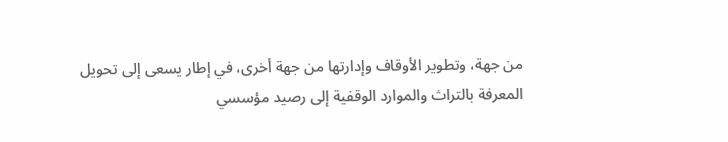من جهة، وتطوير الأوقاف وإدارتها من جهة أخرى، في إطار يسعى إلى تحويل المعرفة بالتراث والموارد الوقفية إلى رصيد مؤسسي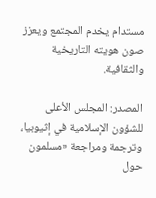مستدام يخدم المجتمع ويعزز صون هويته التاريخية والثقافية.

المصدر: المجلس الأعلى للشؤون الإسلامية في إثيوبيا، وترجمة ومراجعة «مسلمون حول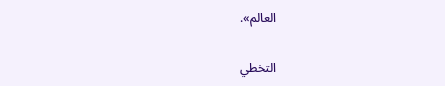العالم».

التخطي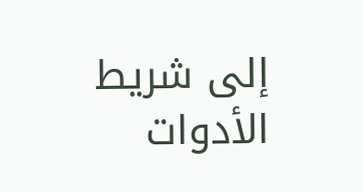إلى شريط الأدوات